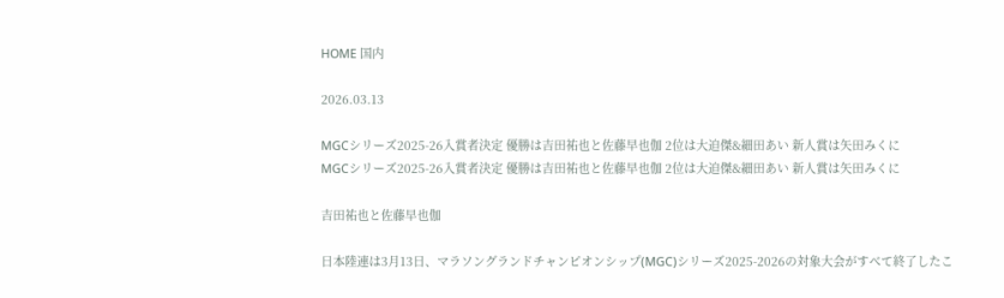HOME 国内

2026.03.13

MGCシリーズ2025-26入賞者決定 優勝は吉田祐也と佐藤早也伽 2位は大迫傑&細田あい 新人賞は矢田みくに
MGCシリーズ2025-26入賞者決定 優勝は吉田祐也と佐藤早也伽 2位は大迫傑&細田あい 新人賞は矢田みくに

吉田祐也と佐藤早也伽

日本陸連は3月13日、マラソングランドチャンピオンシップ(MGC)シリーズ2025-2026の対象大会がすべて終了したこ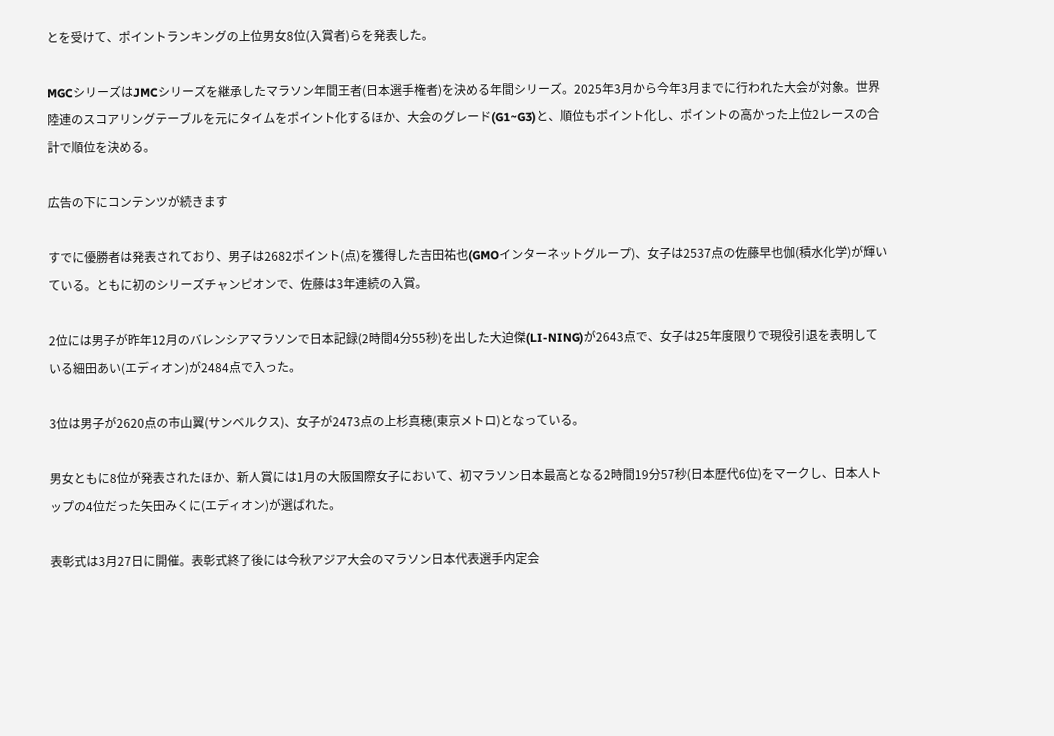とを受けて、ポイントランキングの上位男女8位(入賞者)らを発表した。

MGCシリーズはJMCシリーズを継承したマラソン年間王者(日本選手権者)を決める年間シリーズ。2025年3月から今年3月までに行われた大会が対象。世界陸連のスコアリングテーブルを元にタイムをポイント化するほか、大会のグレード(G1~G3)と、順位もポイント化し、ポイントの高かった上位2レースの合計で順位を決める。

広告の下にコンテンツが続きます

すでに優勝者は発表されており、男子は2682ポイント(点)を獲得した吉田祐也(GMOインターネットグループ)、女子は2537点の佐藤早也伽(積水化学)が輝いている。ともに初のシリーズチャンピオンで、佐藤は3年連続の入賞。

2位には男子が昨年12月のバレンシアマラソンで日本記録(2時間4分55秒)を出した大迫傑(LI-NING)が2643点で、女子は25年度限りで現役引退を表明している細田あい(エディオン)が2484点で入った。

3位は男子が2620点の市山翼(サンベルクス)、女子が2473点の上杉真穂(東京メトロ)となっている。

男女ともに8位が発表されたほか、新人賞には1月の大阪国際女子において、初マラソン日本最高となる2時間19分57秒(日本歴代6位)をマークし、日本人トップの4位だった矢田みくに(エディオン)が選ばれた。

表彰式は3月27日に開催。表彰式終了後には今秋アジア大会のマラソン日本代表選手内定会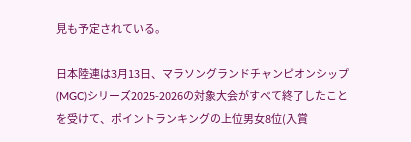見も予定されている。

日本陸連は3月13日、マラソングランドチャンピオンシップ(MGC)シリーズ2025-2026の対象大会がすべて終了したことを受けて、ポイントランキングの上位男女8位(入賞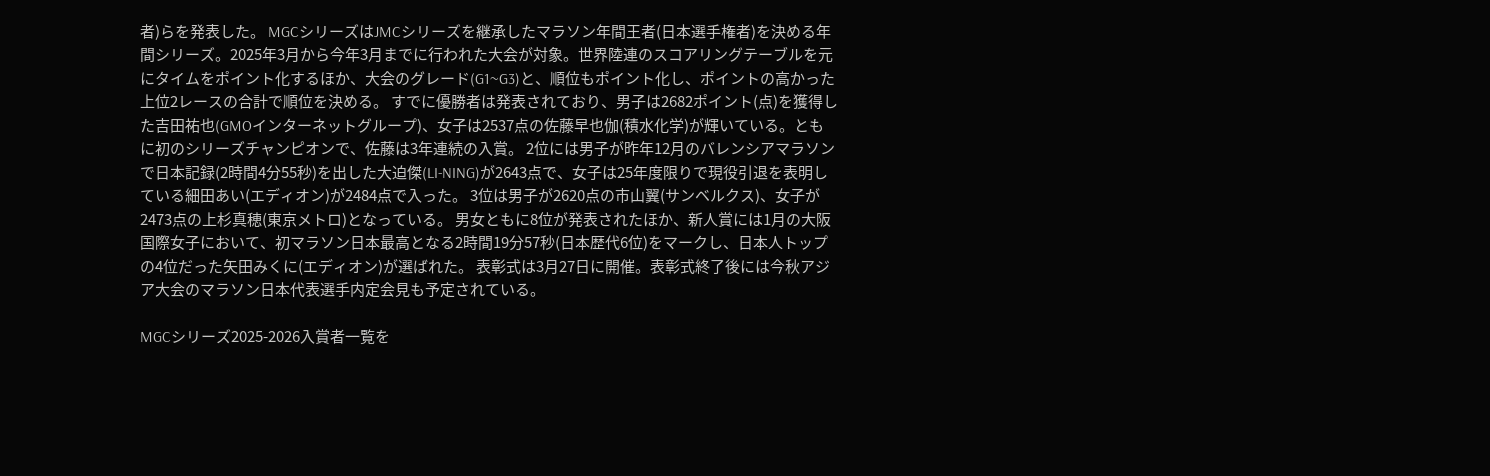者)らを発表した。 MGCシリーズはJMCシリーズを継承したマラソン年間王者(日本選手権者)を決める年間シリーズ。2025年3月から今年3月までに行われた大会が対象。世界陸連のスコアリングテーブルを元にタイムをポイント化するほか、大会のグレード(G1~G3)と、順位もポイント化し、ポイントの高かった上位2レースの合計で順位を決める。 すでに優勝者は発表されており、男子は2682ポイント(点)を獲得した吉田祐也(GMOインターネットグループ)、女子は2537点の佐藤早也伽(積水化学)が輝いている。ともに初のシリーズチャンピオンで、佐藤は3年連続の入賞。 2位には男子が昨年12月のバレンシアマラソンで日本記録(2時間4分55秒)を出した大迫傑(LI-NING)が2643点で、女子は25年度限りで現役引退を表明している細田あい(エディオン)が2484点で入った。 3位は男子が2620点の市山翼(サンベルクス)、女子が2473点の上杉真穂(東京メトロ)となっている。 男女ともに8位が発表されたほか、新人賞には1月の大阪国際女子において、初マラソン日本最高となる2時間19分57秒(日本歴代6位)をマークし、日本人トップの4位だった矢田みくに(エディオン)が選ばれた。 表彰式は3月27日に開催。表彰式終了後には今秋アジア大会のマラソン日本代表選手内定会見も予定されている。

MGCシリーズ2025-2026入賞者一覧を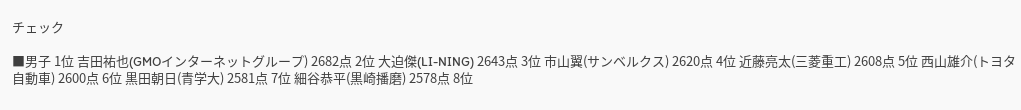チェック

■男子 1位 吉田祐也(GMOインターネットグループ) 2682点 2位 大迫傑(LI-NING) 2643点 3位 市山翼(サンベルクス) 2620点 4位 近藤亮太(三菱重工) 2608点 5位 西山雄介(トヨタ自動車) 2600点 6位 黒田朝日(青学大) 2581点 7位 細谷恭平(黒崎播磨) 2578点 8位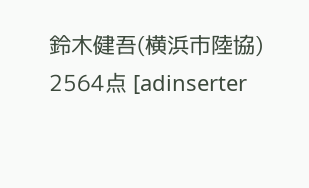鈴木健吾(横浜市陸協) 2564点 [adinserter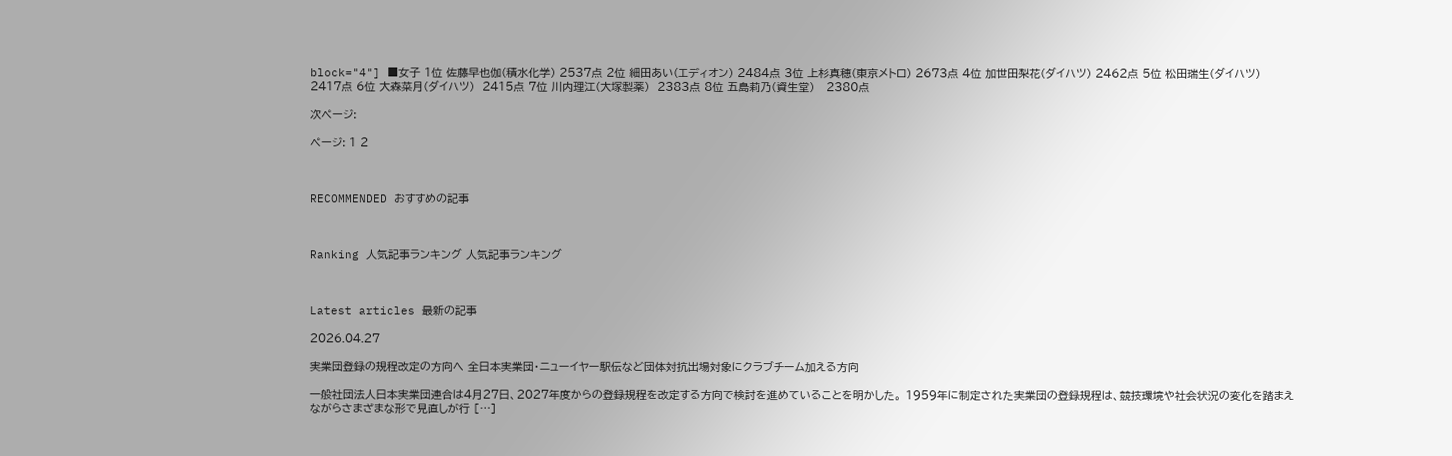block="4"] ■女子 1位 佐藤早也伽(積水化学) 2537点 2位 細田あい(エディオン) 2484点 3位 上杉真穂(東京メトロ) 2673点 4位 加世田梨花(ダイハツ) 2462点 5位 松田瑞生(ダイハツ)  2417点 6位 大森菜月(ダイハツ)  2415点 7位 川内理江(大塚製薬)  2383点 8位 五島莉乃(資生堂)   2380点

次ページ:

ページ: 1 2



RECOMMENDED おすすめの記事



Ranking 人気記事ランキング 人気記事ランキング



Latest articles 最新の記事

2026.04.27

実業団登録の規程改定の方向へ 全日本実業団・ニューイヤー駅伝など団体対抗出場対象にクラブチーム加える方向

一般社団法人日本実業団連合は4月27日、2027年度からの登録規程を改定する方向で検討を進めていることを明かした。 1959年に制定された実業団の登録規程は、競技環境や社会状況の変化を踏まえながらさまざまな形で見直しが行 […]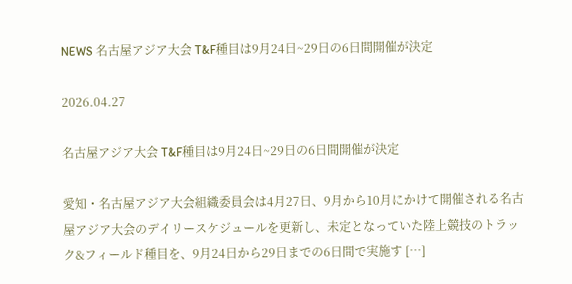NEWS 名古屋アジア大会 T&F種目は9月24日~29日の6日間開催が決定

2026.04.27

名古屋アジア大会 T&F種目は9月24日~29日の6日間開催が決定

愛知・名古屋アジア大会組織委員会は4月27日、9月から10月にかけて開催される名古屋アジア大会のデイリースケジュールを更新し、未定となっていた陸上競技のトラック&フィールド種目を、9月24日から29日までの6日間で実施す […]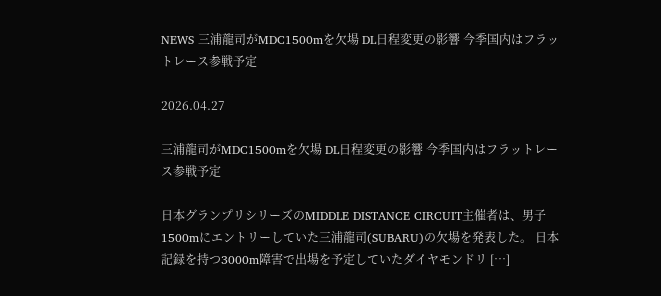NEWS 三浦龍司がMDC1500mを欠場 DL日程変更の影響 今季国内はフラットレース参戦予定

2026.04.27

三浦龍司がMDC1500mを欠場 DL日程変更の影響 今季国内はフラットレース参戦予定

日本グランプリシリーズのMIDDLE DISTANCE CIRCUIT主催者は、男子1500mにエントリーしていた三浦龍司(SUBARU)の欠場を発表した。 日本記録を持つ3000m障害で出場を予定していたダイヤモンドリ […]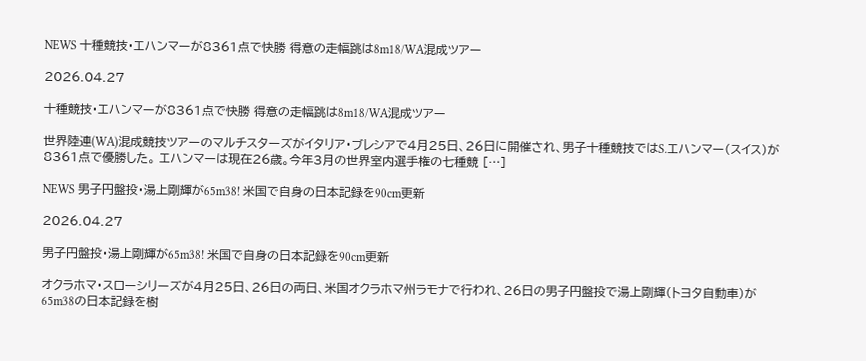NEWS 十種競技・エハンマーが8361点で快勝 得意の走幅跳は8m18/WA混成ツアー

2026.04.27

十種競技・エハンマーが8361点で快勝 得意の走幅跳は8m18/WA混成ツアー

世界陸連(WA)混成競技ツアーのマルチスターズがイタリア・ブレシアで4月25日、26日に開催され、男子十種競技ではS.エハンマー(スイス)が8361点で優勝した。 エハンマーは現在26歳。今年3月の世界室内選手権の七種競 […]

NEWS 男子円盤投・湯上剛輝が65m38! 米国で自身の日本記録を90cm更新

2026.04.27

男子円盤投・湯上剛輝が65m38! 米国で自身の日本記録を90cm更新

オクラホマ・スローシリーズが4月25日、26日の両日、米国オクラホマ州ラモナで行われ、26日の男子円盤投で湯上剛輝(トヨタ自動車)が65m38の日本記録を樹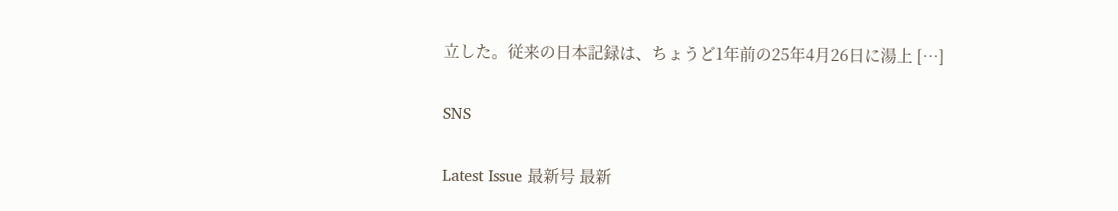立した。従来の日本記録は、ちょうど1年前の25年4月26日に湯上 […]

SNS

Latest Issue 最新号 最新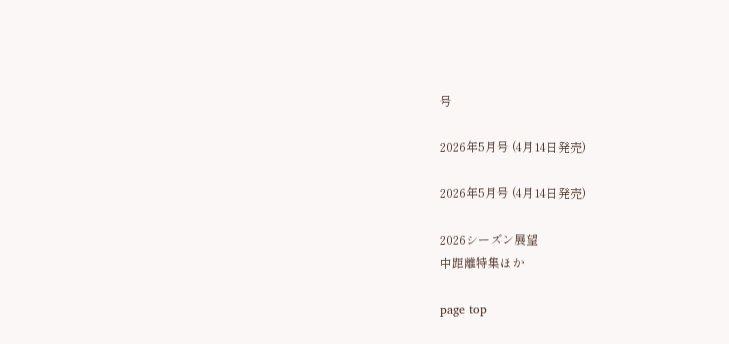号

2026年5月号 (4月14日発売)

2026年5月号 (4月14日発売)

2026シーズン展望
中距離特集ほか

page top